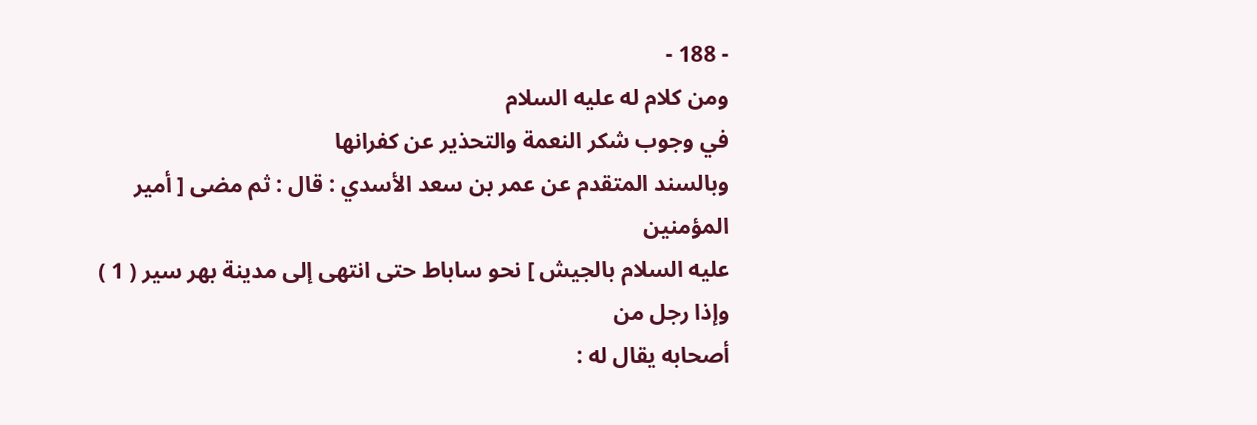- 188 -
ومن كلام له عليه السلام
في وجوب شكر النعمة والتحذير عن كفرانها
وبالسند المتقدم عن عمر بن سعد الأسدي : قال : ثم مضى [ أمير المؤمنين
عليه السلام بالجيش ] نحو ساباط حتى انتهى إلى مدينة بهر سير ( 1 ) وإذا رجل من
أصحابه يقال له :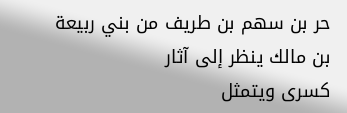حر بن سهم بن طريف من بني ربيعة بن مالك ينظر إلى آثار
كسرى ويتمثل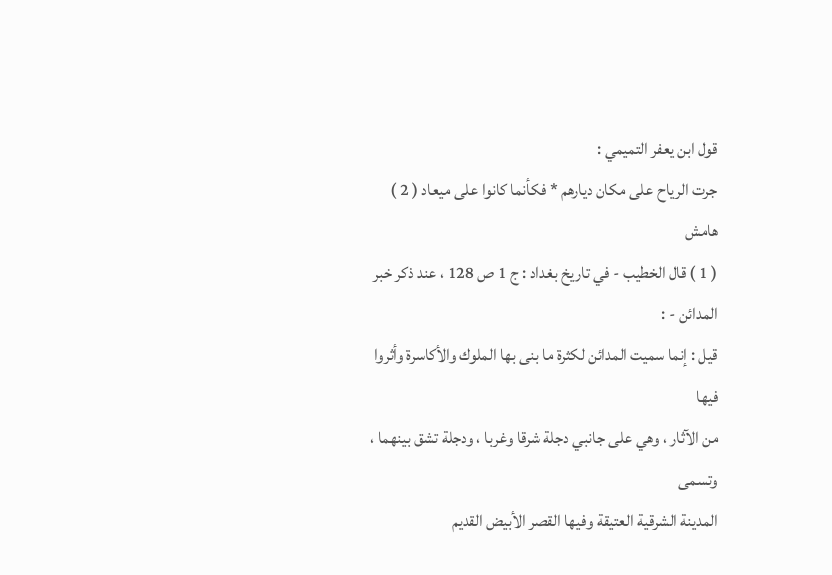قول ابن يعفر التميمي :
جرت الرياح على مكان ديارهم * فكأنما كانوا على ميعاد ( 2 )
هامش
( 1 ) قال الخطيب - في تاريخ بغداد : ج 1 ص 128 ، عند ذكر خبر المدائن - :
قيل : إنما سميت المدائن لكثرة ما بنى بها الملوك والأكاسرة وأثروا فيها
من الآثار ، وهي على جانبي دجلة شرقا وغربا ، ودجلة تشق بينهما ، وتسمى
المدينة الشرقية العتيقة وفيها القصر الأبيض القديم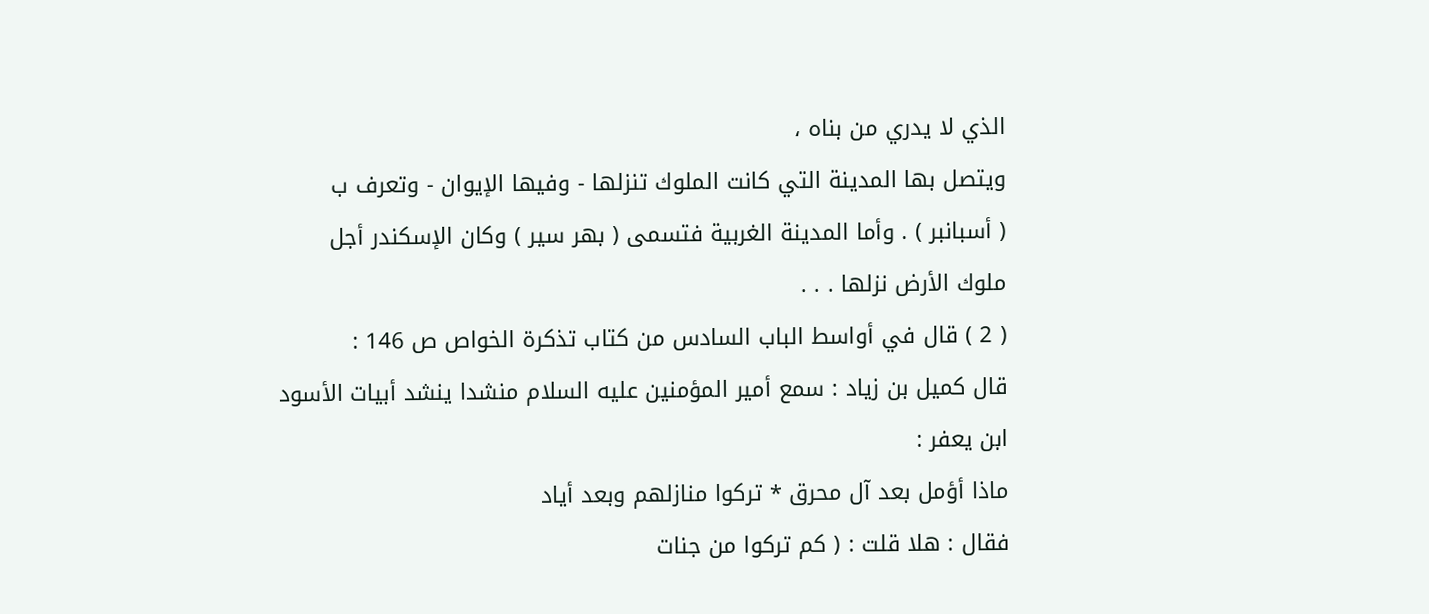الذي لا يدري من بناه ،
ويتصل بها المدينة التي كانت الملوك تنزلها - وفيها الإيوان - وتعرف ب
( أسبانبر ) . وأما المدينة الغربية فتسمى ( بهر سير ) وكان الإسكندر أجل
ملوك الأرض نزلها . . .
( 2 ) قال في أواسط الباب السادس من كتاب تذكرة الخواص ص 146 :
قال كميل بن زياد : سمع أمير المؤمنين عليه السلام منشدا ينشد أبيات الأسود
ابن يعفر :
ماذا أؤمل بعد آل محرق * تركوا منازلهم وبعد أياد
فقال : هلا قلت : ( كم تركوا من جنات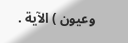وعيون ) الآية .